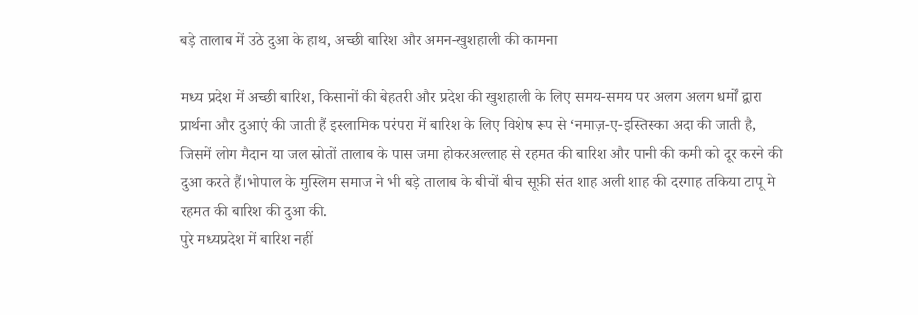बड़े तालाब में उठे दुआ के हाथ, अच्छी बारिश और अमन-खुशहाली की कामना

मध्य प्रदेश में अच्छी बारिश, किसानों की बेहतरी और प्रदेश की खुशहाली के लिए समय-समय पर अलग अलग धर्मों द्वारा प्रार्थना और दुआएं की जाती हैं इस्लामिक परंपरा में बारिश के लिए विशेष रूप से ‘नमाज़-ए-इस्तिस्का अदा की जाती है, जिसमें लोग मैदान या जल स्रोतों तालाब के पास जमा होकरअल्लाह से रहमत की बारिश और पानी की कमी को दूर करने की दुआ करते हैं।भोपाल के मुस्लिम समाज ने भी बड़े तालाब के बीचों बीच सूफ़ी संत शाह अली शाह की दरगाह तकिया टापू मे रहमत की बारिश की दुआ की.
पुरे मध्यप्रदेश में बारिश नहीं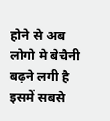होने से अब लोगो मे बेचैनी बढ़ने लगी है इसमें सबसे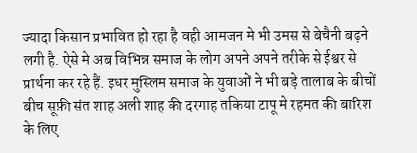ज्यादा किसान प्रभावित हो रहा है वही आमजन मे भी उमस से बेचैनी बढ़ने लगी है. ऐसे मे अब विभिन्न समाज के लोग अपने अपने तरीके से ईश्वर से प्रार्थना कर रहे हैं. इधर मुस्लिम समाज के युवाओं ने भी बड़े तालाब के बीचों बीच सूफ़ी संत शाह अली शाह की दरगाह तकिया टापू मे रहमत की बारिश के लिए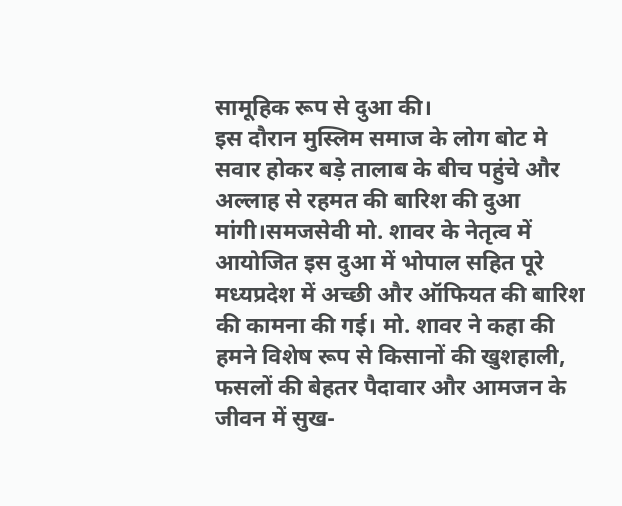सामूहिक रूप से दुआ की।
इस दौरान मुस्लिम समाज के लोग बोट मे सवार होकर बड़े तालाब के बीच पहुंचे और अल्लाह से रहमत की बारिश की दुआ मांगी।समजसेवी मो. शावर के नेतृत्व में आयोजित इस दुआ में भोपाल सहित पूरे मध्यप्रदेश में अच्छी और ऑफियत की बारिश की कामना की गई। मो. शावर ने कहा की हमने विशेष रूप से किसानों की खुशहाली, फसलों की बेहतर पैदावार और आमजन के जीवन में सुख-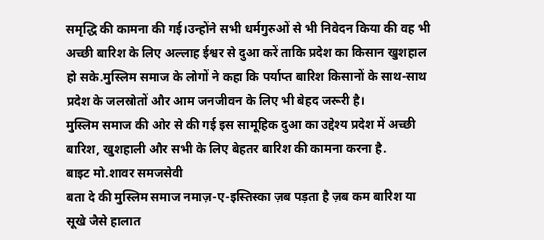समृद्धि की कामना की गई।उन्होंने सभी धर्मगुरुओं से भी निवेदन किया की वह भी अच्छी बारिश के लिए अल्लाह ईश्वर से दुआ करें ताकि प्रदेश का किसान खुशहाल हो सके.मुस्लिम समाज के लोगों ने कहा कि पर्याप्त बारिश किसानों के साथ-साथ प्रदेश के जलस्रोतों और आम जनजीवन के लिए भी बेहद जरूरी है।
मुस्लिम समाज की ओर से की गई इस सामूहिक दुआ का उद्देश्य प्रदेश में अच्छी बारिश, खुशहाली और सभी के लिए बेहतर बारिश की कामना करना है.
बाइट मो.शावर समजसेवी
बता दे की मुस्लिम समाज नमाज़-ए-इस्तिस्का ज़ब पड़ता है ज़ब कम बारिश या सूखे जैसे हालात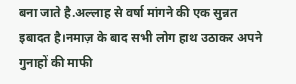बना जाते है.अल्लाह से वर्षा मांगने की एक सुन्नत इबादत है।नमाज़ के बाद सभी लोग हाथ उठाकर अपने गुनाहों की माफी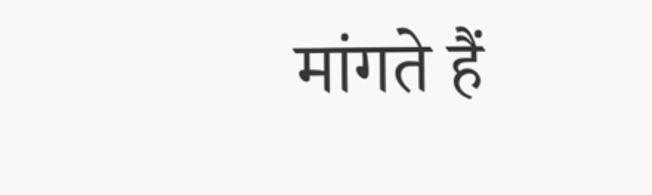मांगते हैं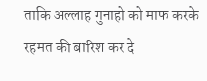ताकि अल्लाह गुनाहो को माफ करके रहमत की बारिश कर दे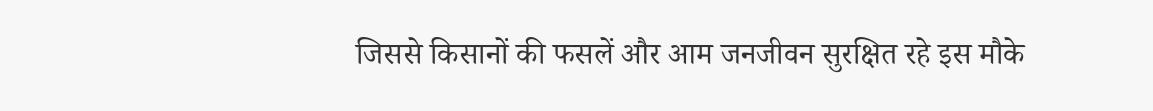जिससे किसानों की फसलें और आम जनजीवन सुरक्षित रहे इस मौके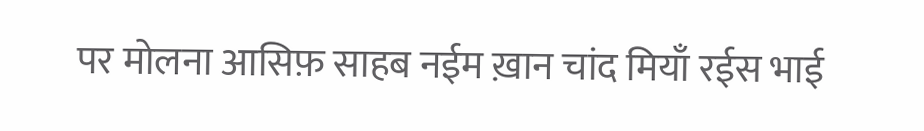पर मोलना आसिफ़ साहब नईम ख़ान चांद मियाँ रईस भाई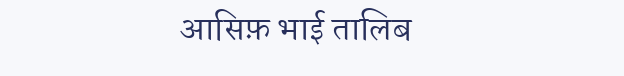आसिफ़ भाई तालिब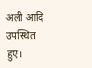अली आदि उपस्थित हुए।